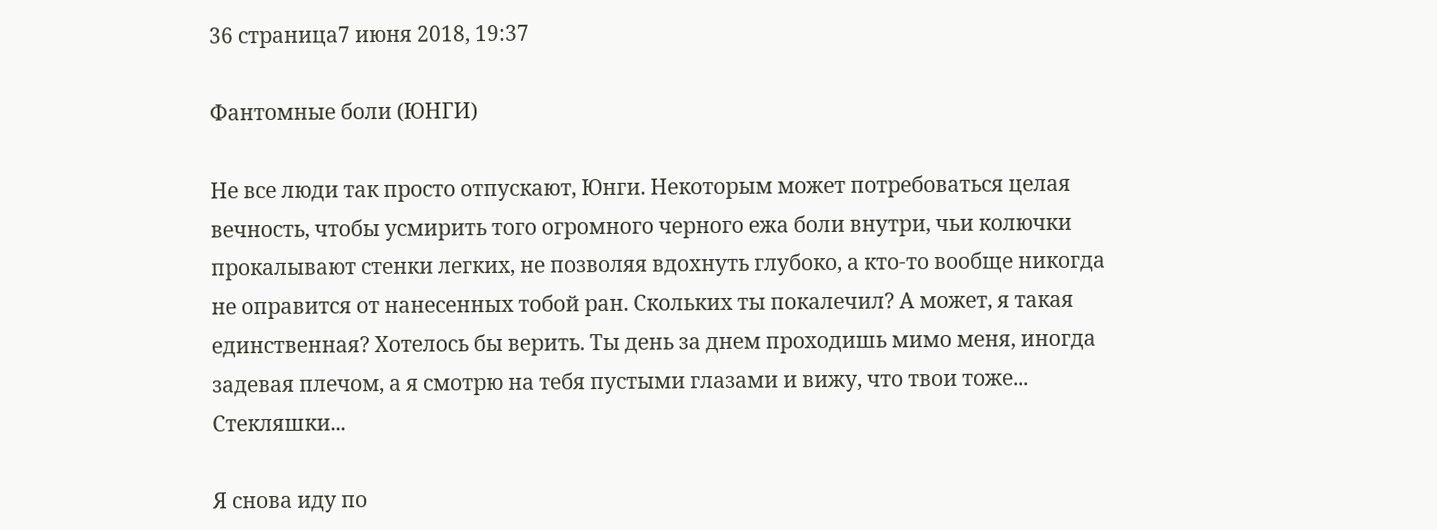36 страница7 июня 2018, 19:37

Фантомные боли (ЮНГИ)

Не все люди так просто отпускают, Юнги. Некоторым может потребоваться целая вечность, чтобы усмирить того огромного черного ежа боли внутри, чьи колючки прокалывают стенки легких, не позволяя вдохнуть глубоко, а кто-то вообще никогда не оправится от нанесенных тобой ран. Скольких ты покалечил? А может, я такая единственная? Хотелось бы верить. Ты день за днем проходишь мимо меня, иногда задевая плечом, а я смотрю на тебя пустыми глазами и вижу, что твои тоже... Стекляшки...

Я снова иду по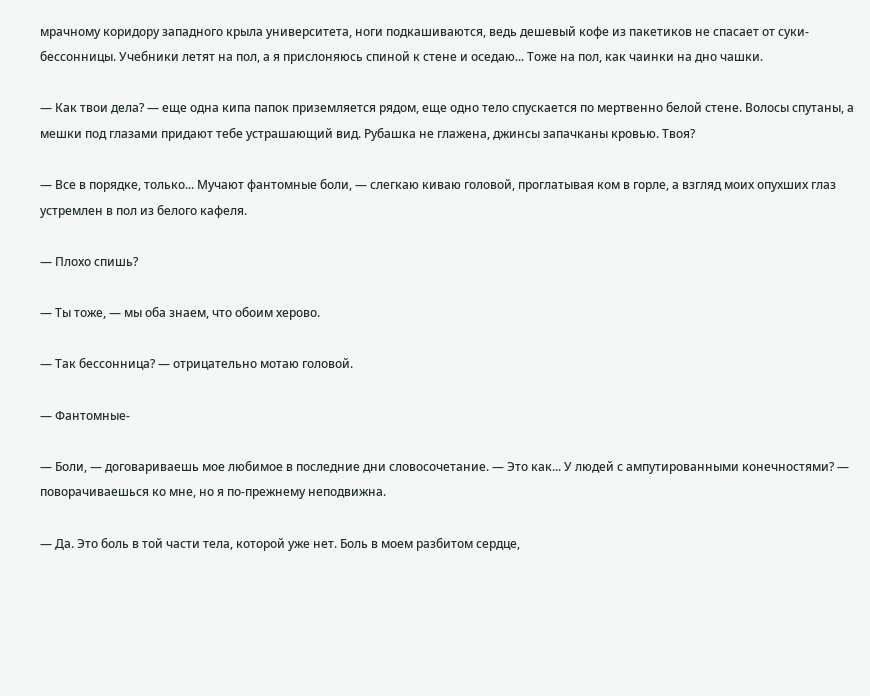мрачному коридору западного крыла университета, ноги подкашиваются, ведь дешевый кофе из пакетиков не спасает от суки-бессонницы. Учебники летят на пол, а я прислоняюсь спиной к стене и оседаю... Тоже на пол, как чаинки на дно чашки.

— Как твои дела? — еще одна кипа папок приземляется рядом, еще одно тело спускается по мертвенно белой стене. Волосы спутаны, а мешки под глазами придают тебе устрашающий вид. Рубашка не глажена, джинсы запачканы кровью. Твоя?

— Все в порядке, только... Мучают фантомные боли, — слегкаю киваю головой, проглатывая ком в горле, а взгляд моих опухших глаз устремлен в пол из белого кафеля.

— Плохо спишь?

— Ты тоже, — мы оба знаем, что обоим херово.

— Так бессонница? — отрицательно мотаю головой.

— Фантомные-

— Боли, — договариваешь мое любимое в последние дни словосочетание. — Это как... У людей с ампутированными конечностями? — поворачиваешься ко мне, но я по-прежнему неподвижна.

— Да. Это боль в той части тела, которой уже нет. Боль в моем разбитом сердце,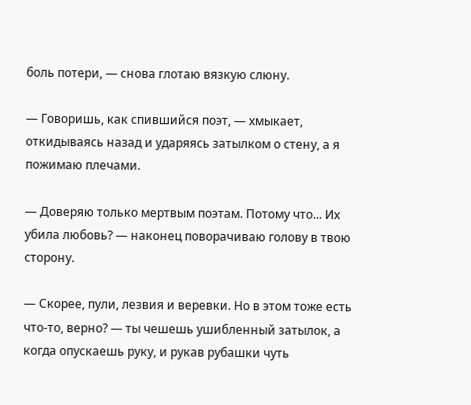боль потери, — снова глотаю вязкую слюну.

— Говоришь, как спившийся поэт, — хмыкает, откидываясь назад и ударяясь затылком о стену, а я пожимаю плечами.

— Доверяю только мертвым поэтам. Потому что... Их убила любовь? — наконец поворачиваю голову в твою сторону.

— Скорее, пули, лезвия и веревки. Но в этом тоже есть что-то, верно? — ты чешешь ушибленный затылок, а когда опускаешь руку, и рукав рубашки чуть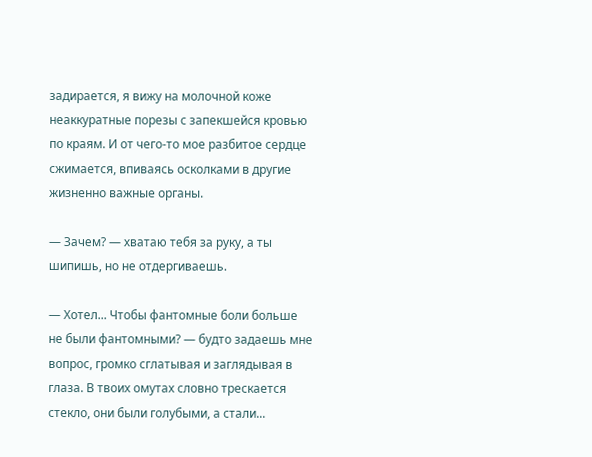задирается, я вижу на молочной коже неаккуратные порезы с запекшейся кровью по краям. И от чего-то мое разбитое сердце сжимается, впиваясь осколками в другие жизненно важные органы.

— Зачем? — хватаю тебя за руку, а ты шипишь, но не отдергиваешь.

— Хотел... Чтобы фантомные боли больше не были фантомными? — будто задаешь мне вопрос, громко сглатывая и заглядывая в глаза. В твоих омутах словно трескается стекло, они были голубыми, а стали...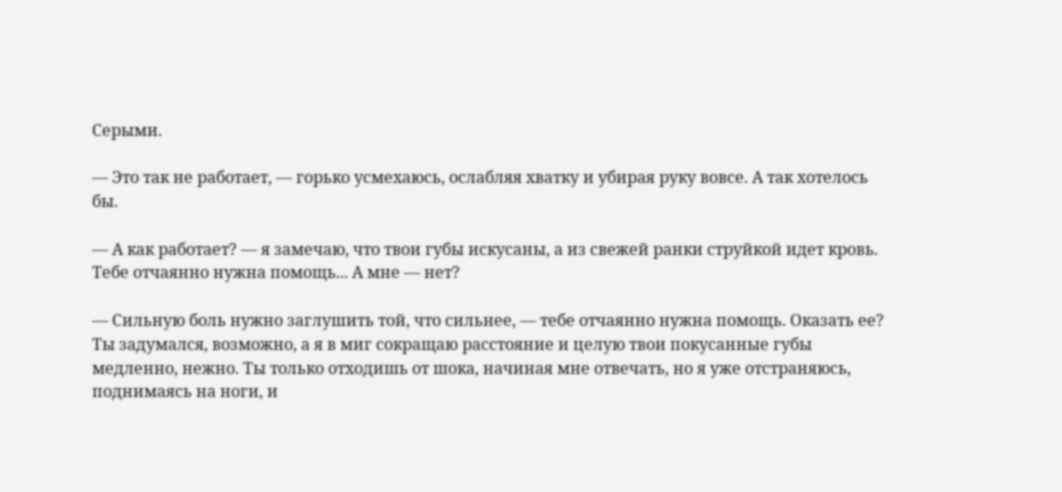Серыми.

— Это так не работает, — горько усмехаюсь, ослабляя хватку и убирая руку вовсе. А так хотелось бы.

— А как работает? — я замечаю, что твои губы искусаны, а из свежей ранки струйкой идет кровь. Тебе отчаянно нужна помощь... А мне — нет?

— Сильную боль нужно заглушить той, что сильнее, — тебе отчаянно нужна помощь. Оказать ее? Ты задумался, возможно, а я в миг сокращаю расстояние и целую твои покусанные губы медленно, нежно. Ты только отходишь от шока, начиная мне отвечать, но я уже отстраняюсь, поднимаясь на ноги, и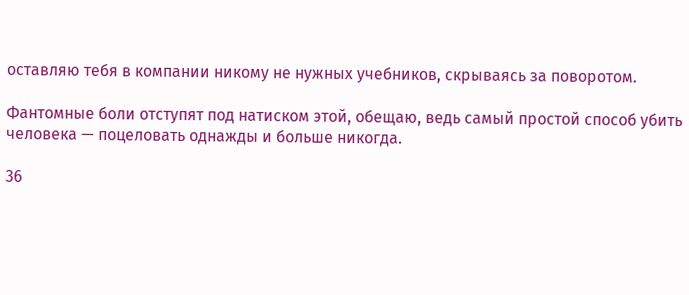оставляю тебя в компании никому не нужных учебников, скрываясь за поворотом.

Фантомные боли отступят под натиском этой, обещаю, ведь самый простой способ убить человека — поцеловать однажды и больше никогда.

36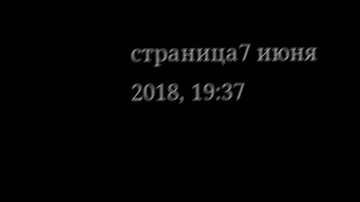страница7 июня 2018, 19:37